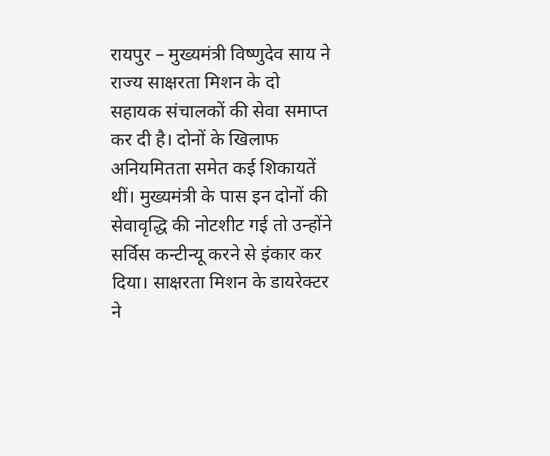रायपुर – मुख्यमंत्री विष्णुदेव साय ने राज्य साक्षरता मिशन के दो सहायक संचालकों की सेवा समाप्त कर दी है। दोनों के खिलाफ अनियमितता समेत कई शिकायतें थीं। मुख्यमंत्री के पास इन दोनों की सेवावृद्धि की नोटशीट गई तो उन्होंने सर्विस कन्टीन्यू करने से इंकार कर दिया। साक्षरता मिशन के डायरेक्टर ने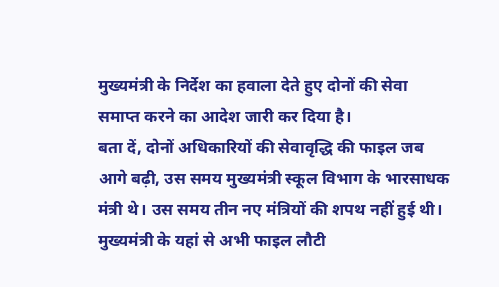मुख्यमंत्री के निर्देश का हवाला देते हुए दोनों की सेवा समाप्त करने का आदेश जारी कर दिया है।
बता दें, दोनों अधिकारियों की सेवावृद्धि की फाइल जब आगे बढ़ी, उस समय मुख्यमंत्री स्कूल विभाग के भारसाधक मंत्री थे। उस समय तीन नए मंत्रियों की शपथ नहीं हुई थी। मुख्यमंत्री के यहां से अभी फाइल लौटी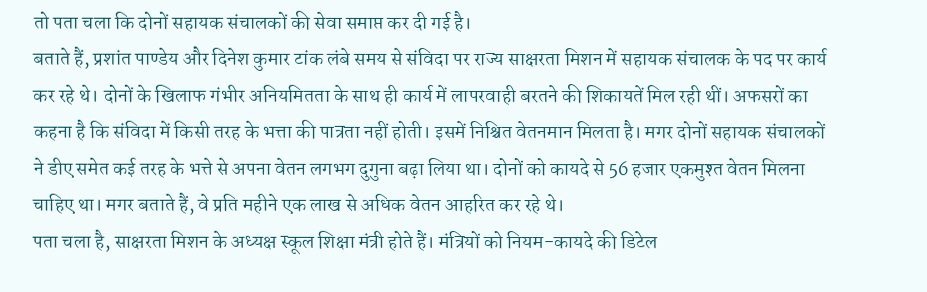तो पता चला कि दोनों सहायक संचालकों की सेवा समाप्त कर दी गई है।
बताते हैं, प्रशांत पाण्डेय और दिनेश कुमार टांक लंबे समय से संविदा पर राज्य साक्षरता मिशन में सहायक संचालक के पद पर कार्य कर रहे थे। दोनों के खिलाफ गंभीर अनियमितता के साथ ही कार्य में लापरवाही बरतने की शिकायतें मिल रही थीं। अफसरों का कहना है कि संविदा में किसी तरह के भत्ता की पात्रता नहीं होती। इसमें निश्चित वेतनमान मिलता है। मगर दोनों सहायक संचालकों ने डीए समेत कई तरह के भत्ते से अपना वेतन लगभग दुगुना बढ़ा लिया था। दोनों को कायदे से 56 हजार एकमुश्त वेतन मिलना चाहिए था। मगर बताते हैं, वे प्रति महीने एक लाख से अधिक वेतन आहरित कर रहे थे।
पता चला है, साक्षरता मिशन के अध्यक्ष स्कूल शिक्षा मंत्री होते हैं। मंत्रियों को नियम-कायदे की डिटेल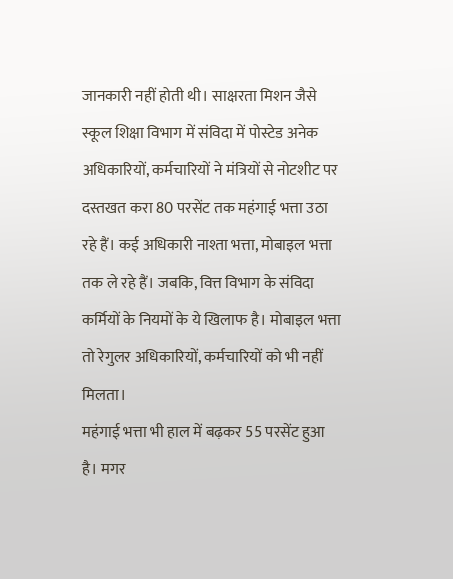जानकारी नहीं होती थी। साक्षरता मिशन जैसे स्कूल शिक्षा विभाग में संविदा में पोस्टेड अनेक अधिकारियों, कर्मचारियों ने मंत्रियों से नोटशीट पर दस्तखत करा 80 परसेंट तक महंगाई भत्ता उठा रहे हैं। कई अधिकारी नाश्ता भत्ता, मोबाइल भत्ता तक ले रहे हैं। जबकि, वित्त विभाग के संविदा कर्मियों के नियमों के ये खिलाफ है। मोबाइल भत्ता तो रेगुलर अधिकारियों, कर्मचारियों को भी नहीं मिलता।
महंगाई भत्ता भी हाल में बढ़कर 55 परसेंट हुआ है। मगर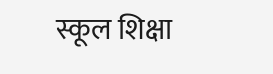स्कूल शिक्षा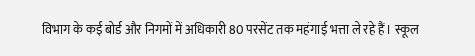विभाग के कई बोर्ड और निगमों में अधिकारी 80 परसेंट तक महंगाई भत्ता ले रहे हैं। स्कूल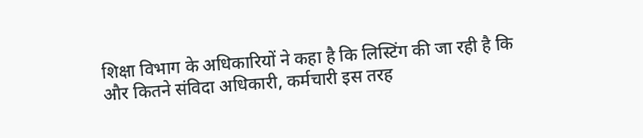शिक्षा विभाग के अधिकारियों ने कहा है कि लिस्टिंग की जा रही है कि और कितने संविदा अधिकारी, कर्मचारी इस तरह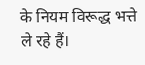के नियम विरूद्ध भत्ते ले रहे हैं।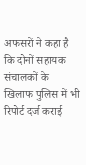अफसरों ने कहा है कि दोनों सहायक संचालकों के खिलाफ पुलिस में भी रिपोर्ट दर्ज कराई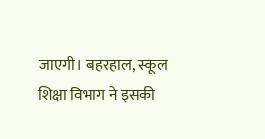जाएगी। बहरहाल, स्कूल शिक्षा विभाग ने इसकी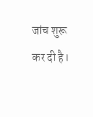जांच शुरू कर दी है।